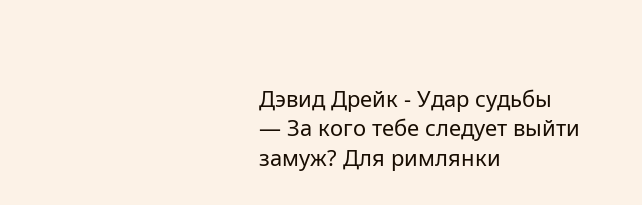Дэвид Дрейк - Удар судьбы
— За кого тебе следует выйти замуж? Для римлянки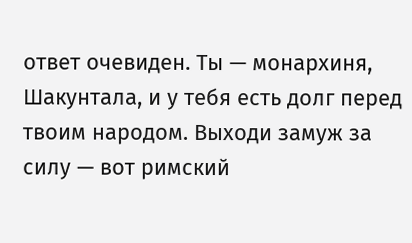ответ очевиден. Ты — монархиня, Шакунтала, и у тебя есть долг перед твоим народом. Выходи замуж за силу — вот римский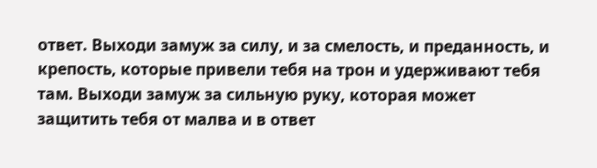ответ. Выходи замуж за силу, и за смелость, и преданность, и крепость, которые привели тебя на трон и удерживают тебя там. Выходи замуж за сильную руку, которая может защитить тебя от малва и в ответ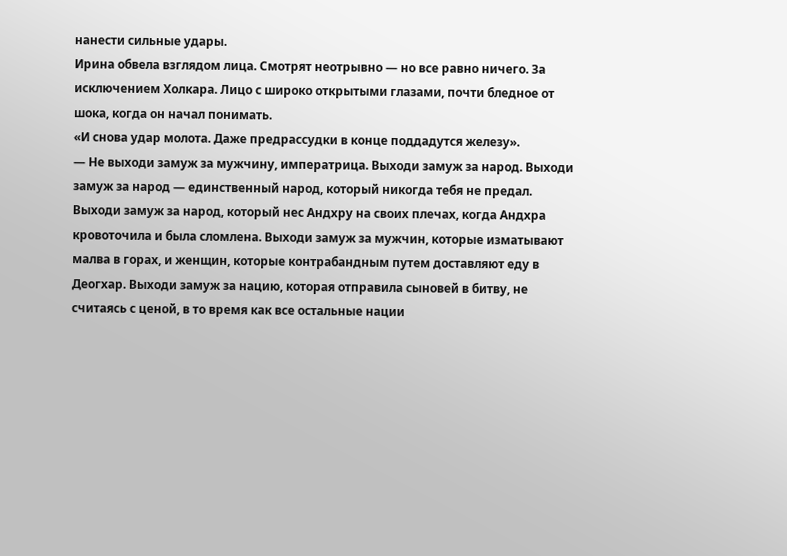нанести сильные удары.
Ирина обвела взглядом лица. Смотрят неотрывно — но все равно ничего. За исключением Холкара. Лицо с широко открытыми глазами, почти бледное от шока, когда он начал понимать.
«И снова удар молота. Даже предрассудки в конце поддадутся железу».
— Не выходи замуж за мужчину, императрица. Выходи замуж за народ. Выходи замуж за народ — единственный народ, который никогда тебя не предал. Выходи замуж за народ, который нес Андхру на своих плечах, когда Андхра кровоточила и была сломлена. Выходи замуж за мужчин, которые изматывают малва в горах, и женщин, которые контрабандным путем доставляют еду в Деогхар. Выходи замуж за нацию, которая отправила сыновей в битву, не считаясь с ценой, в то время как все остальные нации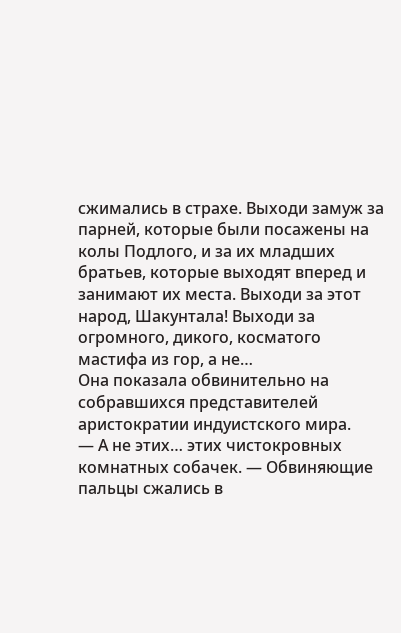сжимались в страхе. Выходи замуж за парней, которые были посажены на колы Подлого, и за их младших братьев, которые выходят вперед и занимают их места. Выходи за этот народ, Шакунтала! Выходи за огромного, дикого, косматого мастифа из гор, а не…
Она показала обвинительно на собравшихся представителей аристократии индуистского мира.
— А не этих… этих чистокровных комнатных собачек. — Обвиняющие пальцы сжались в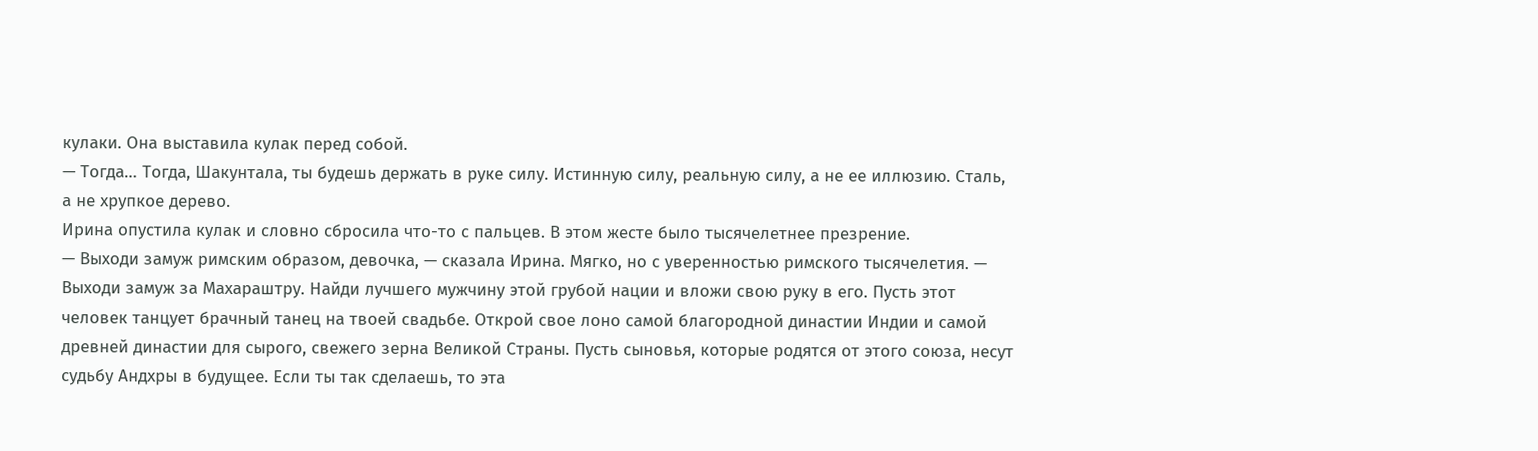кулаки. Она выставила кулак перед собой.
— Тогда… Тогда, Шакунтала, ты будешь держать в руке силу. Истинную силу, реальную силу, а не ее иллюзию. Сталь, а не хрупкое дерево.
Ирина опустила кулак и словно сбросила что-то с пальцев. В этом жесте было тысячелетнее презрение.
— Выходи замуж римским образом, девочка, — сказала Ирина. Мягко, но с уверенностью римского тысячелетия. — Выходи замуж за Махараштру. Найди лучшего мужчину этой грубой нации и вложи свою руку в его. Пусть этот человек танцует брачный танец на твоей свадьбе. Открой свое лоно самой благородной династии Индии и самой древней династии для сырого, свежего зерна Великой Страны. Пусть сыновья, которые родятся от этого союза, несут судьбу Андхры в будущее. Если ты так сделаешь, то эта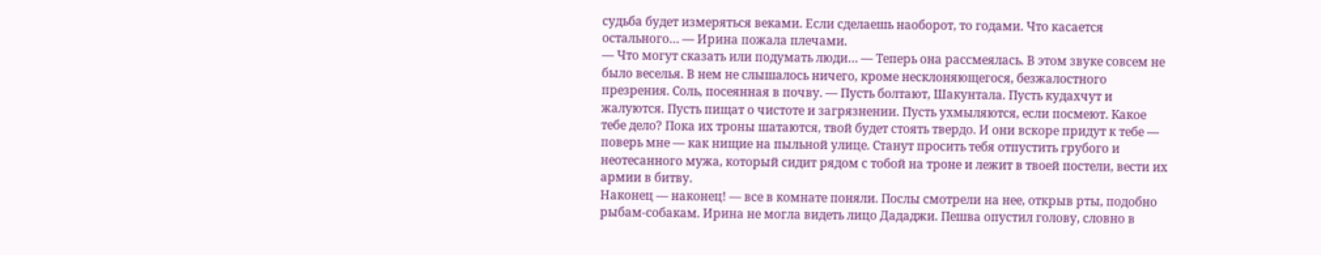судьба будет измеряться веками. Если сделаешь наоборот, то годами. Что касается остального… — Ирина пожала плечами.
— Что могут сказать или подумать люди… — Теперь она рассмеялась. В этом звуке совсем не было веселья. В нем не слышалось ничего, кроме несклоняющегося, безжалостного презрения. Соль, посеянная в почву. — Пусть болтают, Шакунтала. Пусть кудахчут и жалуются. Пусть пищат о чистоте и загрязнении. Пусть ухмыляются, если посмеют. Какое тебе дело? Пока их троны шатаются, твой будет стоять твердо. И они вскоре придут к тебе — поверь мне — как нищие на пыльной улице. Станут просить тебя отпустить грубого и неотесанного мужа, который сидит рядом с тобой на троне и лежит в твоей постели, вести их армии в битву.
Наконец — наконец! — все в комнате поняли. Послы смотрели на нее, открыв рты, подобно рыбам-собакам. Ирина не могла видеть лицо Дададжи. Пешва опустил голову, словно в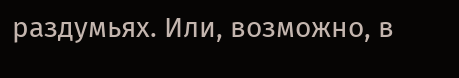раздумьях. Или, возможно, в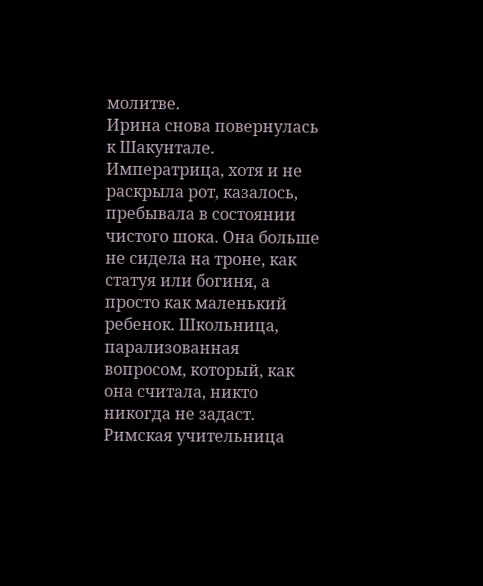молитве.
Ирина снова повернулась к Шакунтале. Императрица, хотя и не раскрыла рот, казалось, пребывала в состоянии чистого шока. Она больше не сидела на троне, как статуя или богиня, а просто как маленький ребенок. Школьница, парализованная вопросом, который, как она считала, никто никогда не задаст.
Римская учительница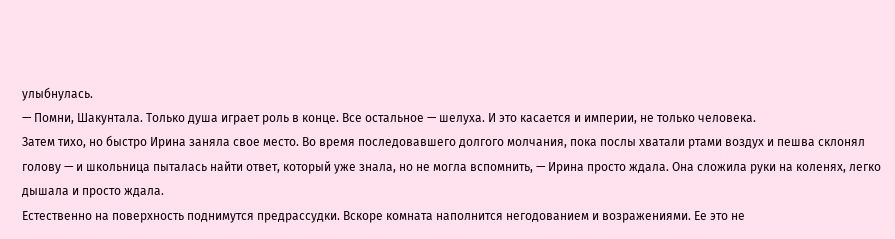улыбнулась.
— Помни, Шакунтала. Только душа играет роль в конце. Все остальное — шелуха. И это касается и империи, не только человека.
Затем тихо, но быстро Ирина заняла свое место. Во время последовавшего долгого молчания, пока послы хватали ртами воздух и пешва склонял голову — и школьница пыталась найти ответ, который уже знала, но не могла вспомнить, — Ирина просто ждала. Она сложила руки на коленях, легко дышала и просто ждала.
Естественно на поверхность поднимутся предрассудки. Вскоре комната наполнится негодованием и возражениями. Ее это не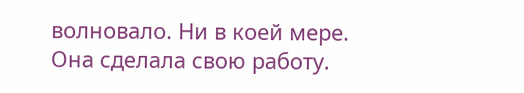волновало. Ни в коей мере.
Она сделала свою работу.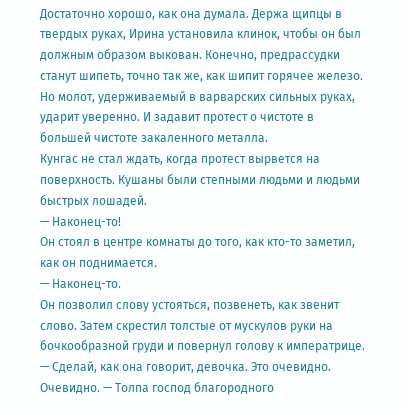Достаточно хорошо, как она думала. Держа щипцы в твердых руках, Ирина установила клинок, чтобы он был должным образом выкован. Конечно, предрассудки станут шипеть, точно так же, как шипит горячее железо. Но молот, удерживаемый в варварских сильных руках, ударит уверенно. И задавит протест о чистоте в большей чистоте закаленного металла.
Кунгас не стал ждать, когда протест вырвется на поверхность. Кушаны были степными людьми и людьми быстрых лошадей.
— Наконец-то!
Он стоял в центре комнаты до того, как кто-то заметил, как он поднимается.
— Наконец-то.
Он позволил слову устояться, позвенеть, как звенит слово. Затем скрестил толстые от мускулов руки на бочкообразной груди и повернул голову к императрице.
— Сделай, как она говорит, девочка. Это очевидно. Очевидно. — Толпа господ благородного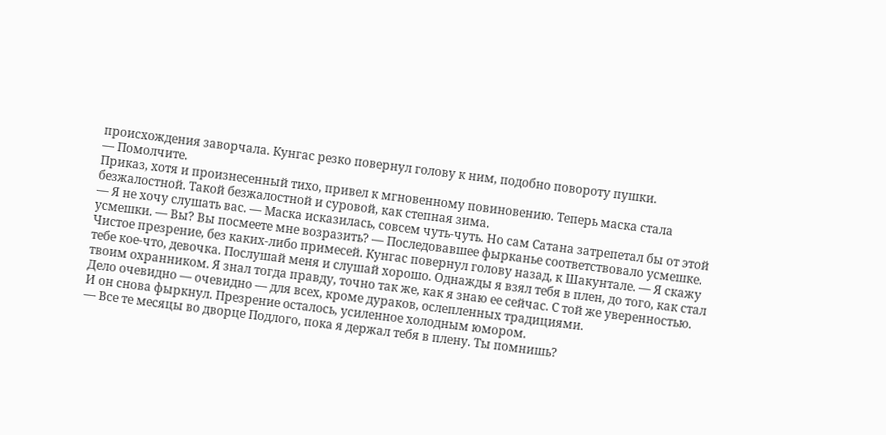происхождения заворчала. Кунгас резко повернул голову к ним, подобно повороту пушки.
— Помолчите.
Приказ, хотя и произнесенный тихо, привел к мгновенному повиновению. Теперь маска стала безжалостной. Такой безжалостной и суровой, как степная зима.
— Я не хочу слушать вас. — Маска исказилась, совсем чуть-чуть. Но сам Сатана затрепетал бы от этой усмешки. — Вы? Вы посмеете мне возразить? — Последовавшее фырканье соответствовало усмешке. Чистое презрение, без каких-либо примесей. Кунгас повернул голову назад, к Шакунтале. — Я скажу тебе кое-что, девочка. Послушай меня и слушай хорошо. Однажды я взял тебя в плен, до того, как стал твоим охранником. Я знал тогда правду, точно так же, как я знаю ее сейчас. С той же уверенностью. Дело очевидно — очевидно — для всех, кроме дураков, ослепленных традициями.
И он снова фыркнул. Презрение осталось, усиленное холодным юмором.
— Все те месяцы во дворце Подлого, пока я держал тебя в плену. Ты помнишь?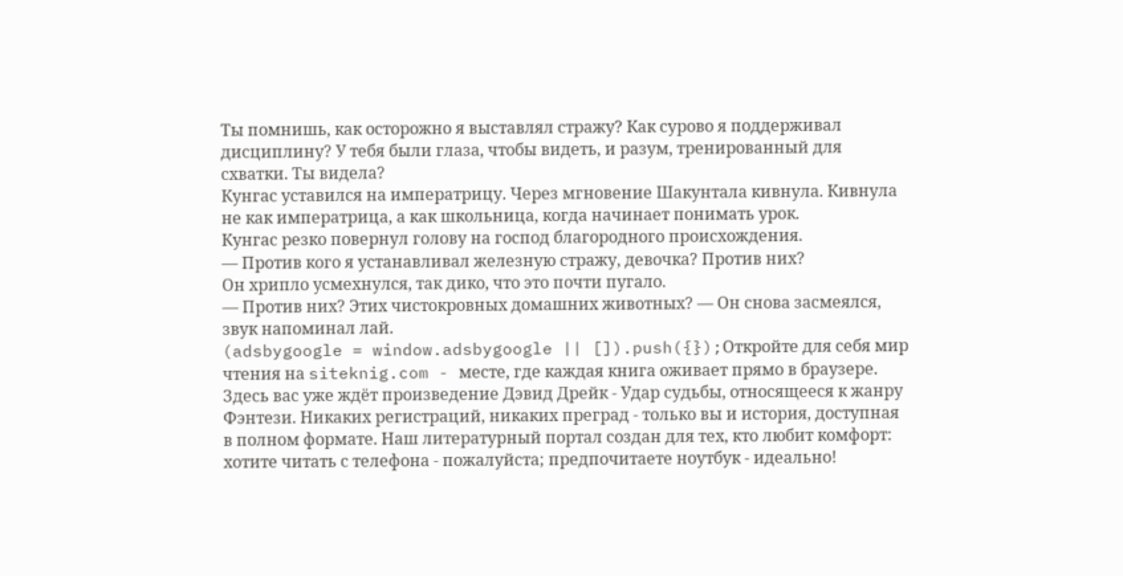Ты помнишь, как осторожно я выставлял стражу? Как сурово я поддерживал дисциплину? У тебя были глаза, чтобы видеть, и разум, тренированный для схватки. Ты видела?
Кунгас уставился на императрицу. Через мгновение Шакунтала кивнула. Кивнула не как императрица, а как школьница, когда начинает понимать урок.
Кунгас резко повернул голову на господ благородного происхождения.
— Против кого я устанавливал железную стражу, девочка? Против них?
Он хрипло усмехнулся, так дико, что это почти пугало.
— Против них? Этих чистокровных домашних животных? — Он снова засмеялся, звук напоминал лай.
(adsbygoogle = window.adsbygoogle || []).push({});Откройте для себя мир чтения на siteknig.com - месте, где каждая книга оживает прямо в браузере. Здесь вас уже ждёт произведение Дэвид Дрейк - Удар судьбы, относящееся к жанру Фэнтези. Никаких регистраций, никаких преград - только вы и история, доступная в полном формате. Наш литературный портал создан для тех, кто любит комфорт: хотите читать с телефона - пожалуйста; предпочитаете ноутбук - идеально!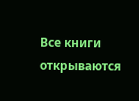Все книги открываются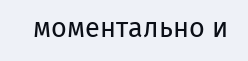моментально и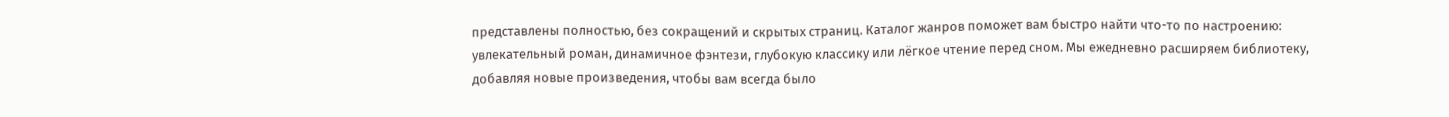представлены полностью, без сокращений и скрытых страниц. Каталог жанров поможет вам быстро найти что-то по настроению: увлекательный роман, динамичное фэнтези, глубокую классику или лёгкое чтение перед сном. Мы ежедневно расширяем библиотеку, добавляя новые произведения, чтобы вам всегда было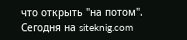что открыть "на потом". Сегодня на siteknig.com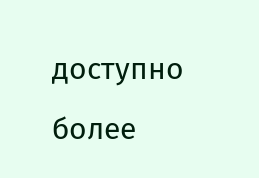доступно более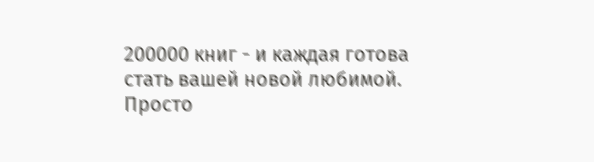200000 книг - и каждая готова стать вашей новой любимой. Просто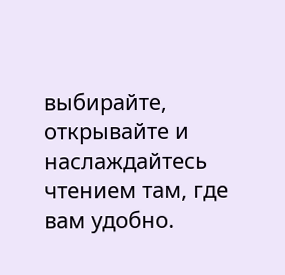выбирайте, открывайте и наслаждайтесь чтением там, где вам удобно.